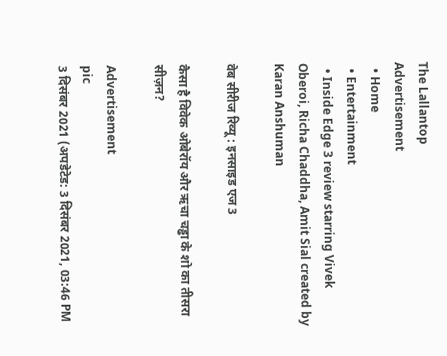The Lallantop
Advertisement
  • Home
  • Entertainment
  • Inside Edge 3 review starring Vivek Oberoi, Richa Chaddha, Amit Sial created by Karan Anshuman

वेब सीरीज रिव्यू : इनसाइड एज 3

कैसा है विवेक ओबेरॉय और ऋचा चड्ढा के शो का तीसरा सीज़न?

Advertisement
pic
3 दिसंबर 2021 (अपडेटेड: 3 दिसंबर 2021, 03:46 PM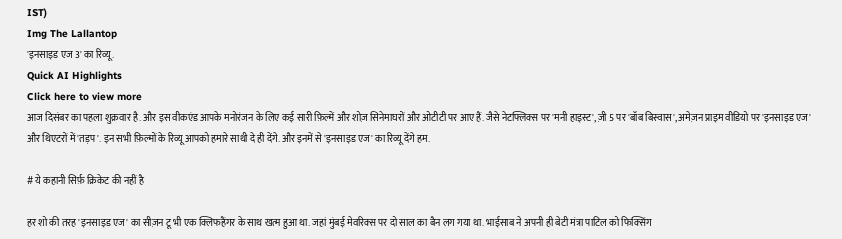IST)
Img The Lallantop
'इनसाइड एज 3' का रिव्यू.
Quick AI Highlights
Click here to view more
आज दिसंबर का पहला शुक्रवार है. और इस वीकएंड आपके मनोरंजन के लिए कई सारी फ़िल्में और शोज़ सिनेमाघरों और ओटीटी पर आए हैं. जैसे नेटफ्लिक्स पर 'मनी हाइस्ट', ज़ी 5 पर 'बॉब बिस्वास', अमेज़न प्राइम वीडियो पर 'इनसाइड एज' और थिएटरों में 'तड़प'. इन सभी फ़िल्मों के रिव्यू आपको हमारे साथी दे ही देंगे. और इनमें से 'इनसाइड एज' का रिव्यू देंगे हम.

# ये कहानी सिर्फ़ क्रिकेट की नहीं है

हर शो की तरह 'इनसाइड एज' का सीज़न टू भी एक क्लिफहैंगर के साथ खत्म हुआ था. जहां मुंबई मेवरिक्स पर दो साल का बैन लग गया था. भाईसाब ने अपनी ही बेटी मंत्रा पाटिल को फिक्सिंग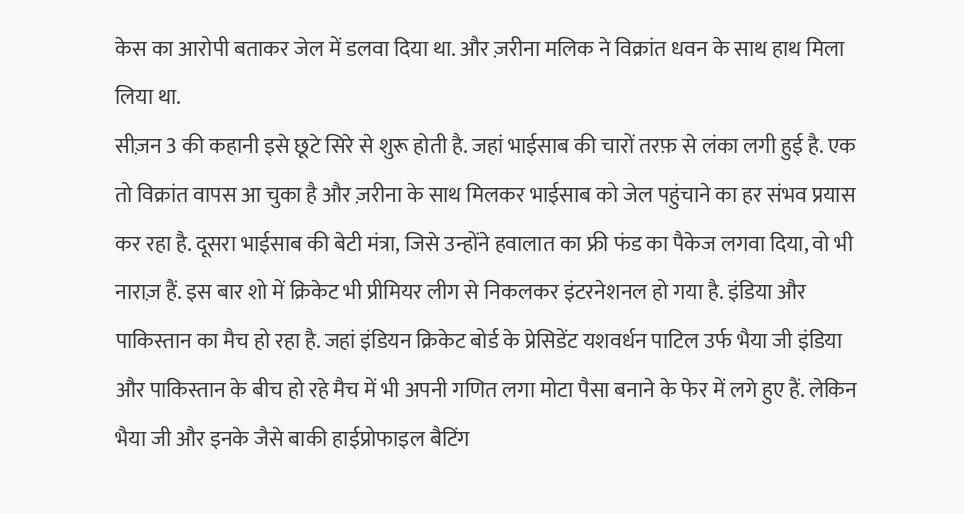केस का आरोपी बताकर जेल में डलवा दिया था. और ज़रीना मलिक ने विक्रांत धवन के साथ हाथ मिला लिया था.
सीज़न 3 की कहानी इसे छूटे सिरे से शुरू होती है. जहां भाईसाब की चारों तरफ़ से लंका लगी हुई है. एक तो विक्रांत वापस आ चुका है और ज़रीना के साथ मिलकर भाईसाब को जेल पहुंचाने का हर संभव प्रयास कर रहा है. दूसरा भाईसाब की बेटी मंत्रा, जिसे उन्होंने हवालात का फ्री फंड का पैकेज लगवा दिया, वो भी नाराज़ हैं. इस बार शो में क्रिकेट भी प्रीमियर लीग से निकलकर इंटरनेशनल हो गया है. इंडिया और पाकिस्तान का मैच हो रहा है. जहां इंडियन क्रिकेट बोर्ड के प्रेसिडेंट यशवर्धन पाटिल उर्फ भैया जी इंडिया और पाकिस्तान के बीच हो रहे मैच में भी अपनी गणित लगा मोटा पैसा बनाने के फेर में लगे हुए हैं. लेकिन भैया जी और इनके जैसे बाकी हाईप्रोफाइल बैटिंग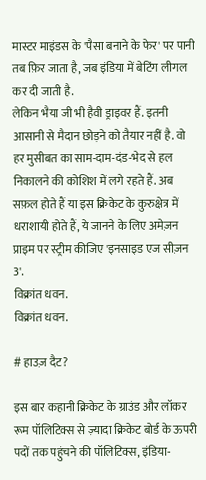मास्टर माइंडस के 'पैसा बनाने के फेर' पर पानी तब फ़िर जाता है, जब इंडिया में बेटिंग लीगल कर दी जाती है.
लेकिन भैया जी भी हैवी ड्राइवर हैं. इतनी आसानी से मैदान छोड़ने को तैयार नहीं है. वो हर मुसीबत का साम-दाम-दंड-भेद से हल निकालने की कोशिश में लगे रहते हैं. अब सफ़ल होते हैं या इस क्रिकेट के कुरुक्षेत्र में धराशायी होते हैं, ये जानने के लिए अमेज़न प्राइम पर स्ट्रीम कीजिए 'इनसाइड एज सीज़न 3'.
विक्रांत धवन.
विक्रांत धवन.

# हाउज़ दैट?

इस बार कहानी क्रिकेट के ग्राउंड और लॉकर रूम पॉलिटिक्स से ज़्यादा क्रिकेट बोर्ड के ऊपरी पदों तक पहुंचने की पॉलिटिक्स, इंडिया-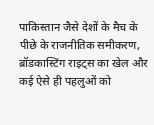पाकिस्तान जैसे देशों के मैच के पीछे के राजनीतिक समीकरण, ब्रॉडकास्टिंग राइट्स का खेल और कई ऐसे ही पहलुओं को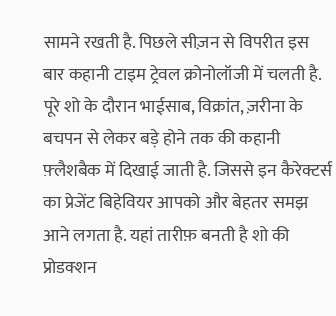सामने रखती है. पिछले सीज़न से विपरीत इस बार कहानी टाइम ट्रेवल क्रोनोलॉजी में चलती है. पूरे शो के दौरान भाईसाब, विक्रांत, ज़रीना के बचपन से लेकर बड़े होने तक की कहानी फ़्लैशबैक में दिखाई जाती है. जिससे इन कैरेक्टर्स का प्रेजेंट बिहेवियर आपको और बेहतर समझ आने लगता है. यहां तारीफ़ बनती है शो की प्रोडक्शन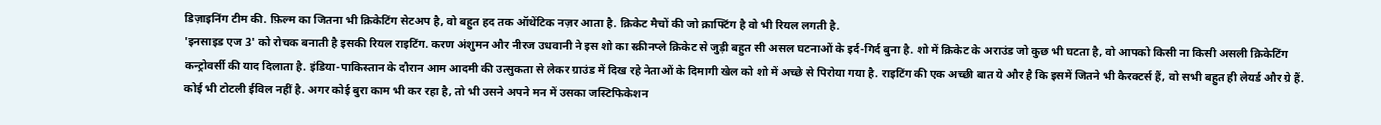डिज़ाइनिंग टीम की. फ़िल्म का जितना भी क्रिकेटिंग सेटअप है, वो बहुत हद तक ऑथेंटिक नज़र आता है. क्रिकेट मैचों की जो क्राफ्टिंग है वो भी रियल लगती है.
'इनसाइड एज 3' को रोचक बनाती है इसकी रियल राइटिंग. करण अंशुमन और नीरज उधवानी ने इस शो का स्क्रीनप्ले क्रिकेट से जुड़ी बहुत सी असल घटनाओं के इर्द-गिर्द बुना है. शो में क्रिकेट के अराउंड जो कुछ भी घटता है, वो आपको किसी ना किसी असली क्रिकेटिंग कन्ट्रोवर्सी की याद दिलाता है. इंडिया-पाकिस्तान के दौरान आम आदमी की उत्सुकता से लेकर ग्राउंड में दिख रहे नेताओं के दिमागी खेल को शो में अच्छे से पिरोया गया है. राइटिंग की एक अच्छी बात ये और है कि इसमें जितने भी कैरक्टर्स हैं, वो सभी बहुत ही लेयर्ड और ग्रे हैं. कोई भी टोटली ईविल नहीं है. अगर कोई बुरा काम भी कर रहा है, तो भी उसने अपने मन में उसका जस्टिफिकेशन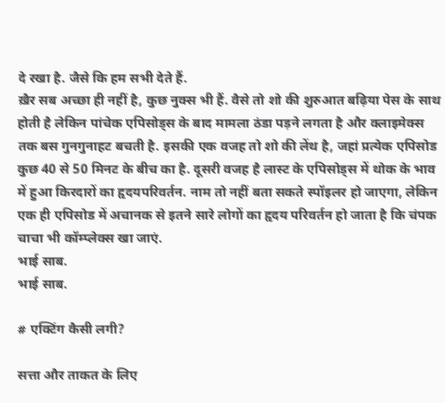दे रखा है. जैसे कि हम सभी देते हैं.
ख़ैर सब अच्छा ही नहीं है, कुछ नुक्स भी हैं. वैसे तो शो की शुरुआत बढ़िया पेस के साथ होती है लेकिन पांचेक एपिसोड्स के बाद मामला ठंडा पड़ने लगता है और क्लाइमेक्स तक बस गुनगुनाहट बचती है. इसकी एक वजह तो शो की लेंथ है, जहां प्रत्येक एपिसोड कुछ 40 से 50 मिनट के बीच का है. दूसरी वजह है लास्ट के एपिसोड्स में थोक के भाव में हुआ किरदारों का हृदयपरिवर्तन. नाम तो नहीं बता सकते स्पॉइलर हो जाएगा, लेकिन एक ही एपिसोड में अचानक से इतने सारे लोगों का हृदय परिवर्तन हो जाता है कि चंपक चाचा भी कॉम्प्लेक्स खा जाएं.
भाई साब.
भाई साब.

# एक्टिंग कैसी लगी?

सत्ता और ताकत के लिए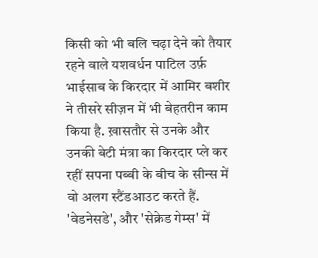किसी को भी बलि चढ़ा देने को तैयार रहने वाले यशवर्धन पाटिल उर्फ़ भाईसाब के किरदार में आमिर बशीर ने तीसरे सीज़न में भी बेहतरीन काम किया है. ख़ासतौर से उनके और उनकी बेटी मंत्रा का किरदार प्ले कर रहीं सपना पब्बी के बीच के सीन्स में वो अलग स्टैंडआउट करते हैं. 'वेडनेसडे', और 'सेक्रेड गेम्स' में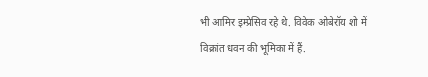भी आमिर इम्प्रेसिव रहे थे. विवेक ओबेरॉय शो में विक्रांत धवन की भूमिका में हैं.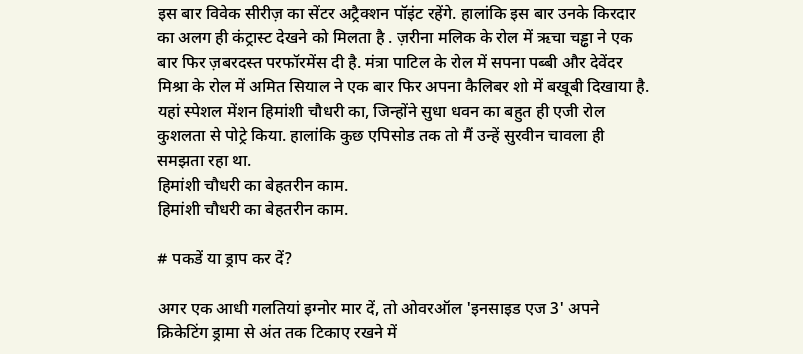इस बार विवेक सीरीज़ का सेंटर अट्रैक्शन पॉइंट रहेंगे. हालांकि इस बार उनके किरदार का अलग ही कंट्रास्ट देखने को मिलता है . ज़रीना मलिक के रोल में ऋचा चड्ढा ने एक बार फिर ज़बरदस्त परफॉरमेंस दी है. मंत्रा पाटिल के रोल में सपना पब्बी और देवेंदर मिश्रा के रोल में अमित सियाल ने एक बार फिर अपना कैलिबर शो में बखूबी दिखाया है. यहां स्पेशल मेंशन हिमांशी चौधरी का, जिन्होंने सुधा धवन का बहुत ही एजी रोल कुशलता से पोट्रे किया. हालांकि कुछ एपिसोड तक तो मैं उन्हें सुरवीन चावला ही समझता रहा था.
हिमांशी चौधरी का बेहतरीन काम.
हिमांशी चौधरी का बेहतरीन काम.

# पकडें या ड्राप कर दें?

अगर एक आधी गलतियां इग्नोर मार दें, तो ओवरऑल 'इनसाइड एज 3' अपने क्रिकेटिंग ड्रामा से अंत तक टिकाए रखने में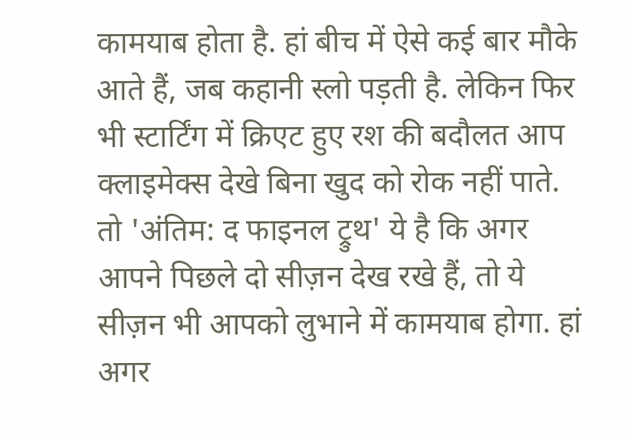कामयाब होता है. हां बीच में ऐसे कई बार मौके आते हैं, जब कहानी स्लो पड़ती है. लेकिन फिर भी स्टार्टिंग में क्रिएट हुए रश की बदौलत आप क्लाइमेक्स देखे बिना खुद को रोक नहीं पाते. तो 'अंतिम: द फाइनल ट्रुथ' ये है कि अगर आपने पिछले दो सीज़न देख रखे हैं, तो ये सीज़न भी आपको लुभाने में कामयाब होगा. हां अगर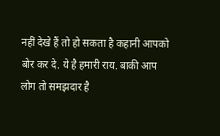नहीं देखे हैं तो हो सकता है कहानी आपको बोर कर दे. ये है हमारी राय. बाकी आप लोग तो समझदार है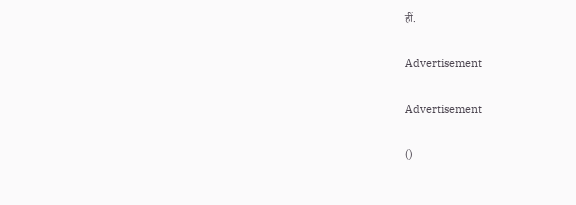हीं.

Advertisement

Advertisement

()